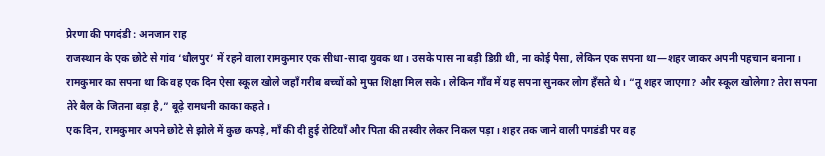प्रेरणा की पगदंडी : अनजान राह
राजस्थान के एक छोटे से गांव ‘धौलपुर’ में रहने वाला रामकुमार एक सीधा-सादा युवक था। उसके पास ना बड़ी डिग्री थी, ना कोई पैसा, लेकिन एक सपना था—शहर जाकर अपनी पहचान बनाना।
रामकुमार का सपना था कि वह एक दिन ऐसा स्कूल खोले जहाँ गरीब बच्चों को मुफ्त शिक्षा मिल सके। लेकिन गाँव में यह सपना सुनकर लोग हँसते थे। “तू शहर जाएगा? और स्कूल खोलेगा? तेरा सपना तेरे बैल के जितना बड़ा है,” बूढ़े रामधनी काका कहते।
एक दिन, रामकुमार अपने छोटे से झोले में कुछ कपड़े, माँ की दी हुई रोटियाँ और पिता की तस्वीर लेकर निकल पड़ा। शहर तक जाने वाली पगडंडी पर वह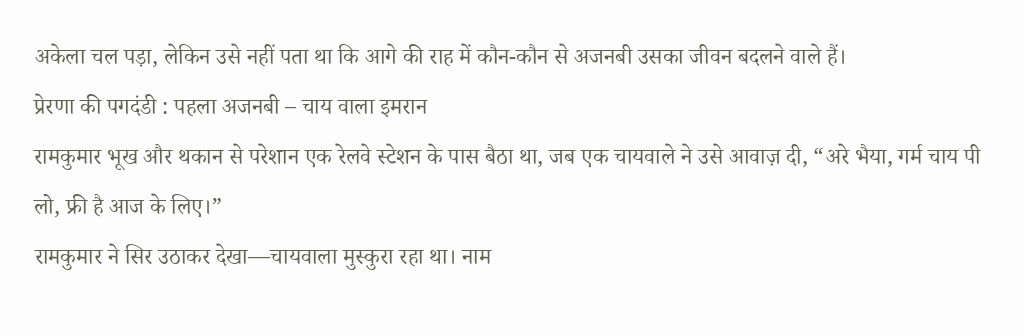अकेला चल पड़ा, लेकिन उसे नहीं पता था कि आगे की राह में कौन-कौन से अजनबी उसका जीवन बदलने वाले हैं।
प्रेरणा की पगदंडी : पहला अजनबी – चाय वाला इमरान
रामकुमार भूख और थकान से परेशान एक रेलवे स्टेशन के पास बैठा था, जब एक चायवाले ने उसे आवाज़ दी, “अरे भैया, गर्म चाय पी लो, फ्री है आज के लिए।”
रामकुमार ने सिर उठाकर देखा—चायवाला मुस्कुरा रहा था। नाम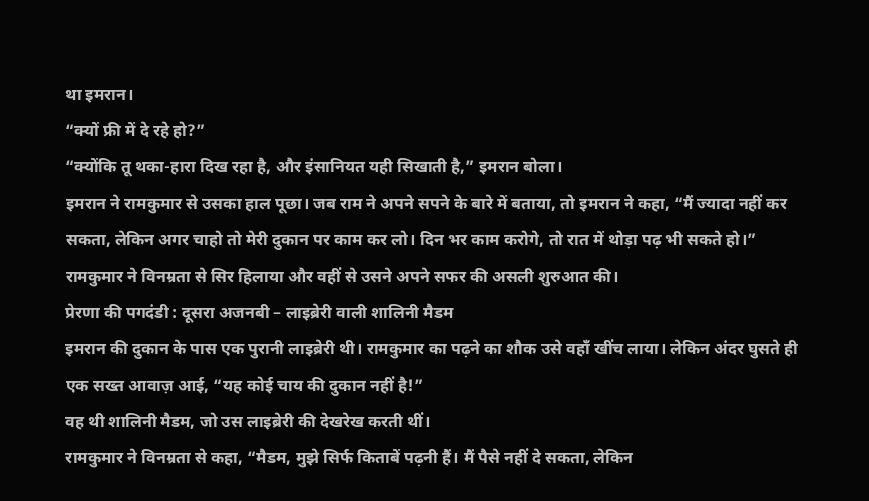था इमरान।
“क्यों फ्री में दे रहे हो?”
“क्योंकि तू थका-हारा दिख रहा है, और इंसानियत यही सिखाती है,” इमरान बोला।
इमरान ने रामकुमार से उसका हाल पूछा। जब राम ने अपने सपने के बारे में बताया, तो इमरान ने कहा, “मैं ज्यादा नहीं कर सकता, लेकिन अगर चाहो तो मेरी दुकान पर काम कर लो। दिन भर काम करोगे, तो रात में थोड़ा पढ़ भी सकते हो।”
रामकुमार ने विनम्रता से सिर हिलाया और वहीं से उसने अपने सफर की असली शुरुआत की।
प्रेरणा की पगदंडी : दूसरा अजनबी – लाइब्रेरी वाली शालिनी मैडम
इमरान की दुकान के पास एक पुरानी लाइब्रेरी थी। रामकुमार का पढ़ने का शौक उसे वहाँ खींच लाया। लेकिन अंदर घुसते ही एक सख्त आवाज़ आई, “यह कोई चाय की दुकान नहीं है!”
वह थी शालिनी मैडम, जो उस लाइब्रेरी की देखरेख करती थीं।
रामकुमार ने विनम्रता से कहा, “मैडम, मुझे सिर्फ किताबें पढ़नी हैं। मैं पैसे नहीं दे सकता, लेकिन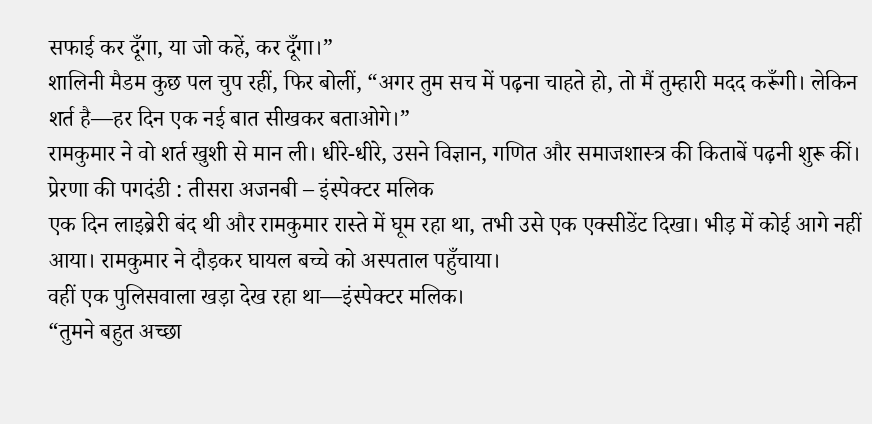सफाई कर दूँगा, या जो कहें, कर दूँगा।”
शालिनी मैडम कुछ पल चुप रहीं, फिर बोलीं, “अगर तुम सच में पढ़ना चाहते हो, तो मैं तुम्हारी मदद करूँगी। लेकिन शर्त है—हर दिन एक नई बात सीखकर बताओगे।”
रामकुमार ने वो शर्त खुशी से मान ली। धीरे-धीरे, उसने विज्ञान, गणित और समाजशास्त्र की किताबें पढ़नी शुरू कीं।
प्रेरणा की पगदंडी : तीसरा अजनबी – इंस्पेक्टर मलिक
एक दिन लाइब्रेरी बंद थी और रामकुमार रास्ते में घूम रहा था, तभी उसे एक एक्सीडेंट दिखा। भीड़ में कोई आगे नहीं आया। रामकुमार ने दौड़कर घायल बच्चे को अस्पताल पहुँचाया।
वहीं एक पुलिसवाला खड़ा देख रहा था—इंस्पेक्टर मलिक।
“तुमने बहुत अच्छा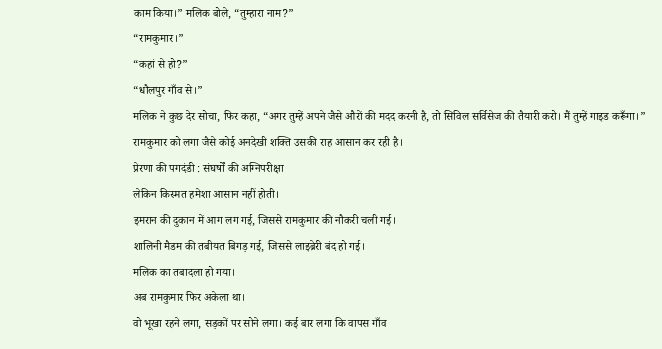काम किया।” मलिक बोले, “तुम्हारा नाम?”
“रामकुमार।”
“कहां से हो?”
“धौलपुर गाँव से।”
मलिक ने कुछ देर सोचा, फिर कहा, “अगर तुम्हें अपने जैसे औरों की मदद करनी है, तो सिविल सर्विसेज की तैयारी करो। मैं तुम्हें गाइड करूँगा।”
रामकुमार को लगा जैसे कोई अनदेखी शक्ति उसकी राह आसान कर रही है।
प्रेरणा की पगदंडी : संघर्षों की अग्निपरीक्षा
लेकिन किस्मत हमेशा आसान नहीं होती।
इमरान की दुकान में आग लग गई, जिससे रामकुमार की नौकरी चली गई।
शालिनी मैडम की तबीयत बिगड़ गई, जिससे लाइब्रेरी बंद हो गई।
मलिक का तबादला हो गया।
अब रामकुमार फिर अकेला था।
वो भूखा रहने लगा, सड़कों पर सोने लगा। कई बार लगा कि वापस गाँव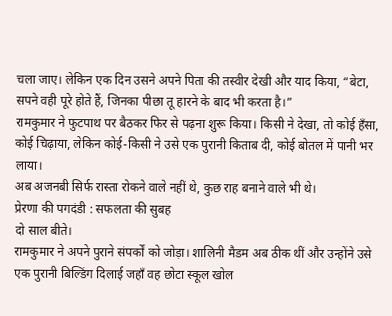चला जाए। लेकिन एक दिन उसने अपने पिता की तस्वीर देखी और याद किया, “बेटा, सपने वही पूरे होते हैं, जिनका पीछा तू हारने के बाद भी करता है।”
रामकुमार ने फुटपाथ पर बैठकर फिर से पढ़ना शुरू किया। किसी ने देखा, तो कोई हँसा, कोई चिढ़ाया, लेकिन कोई-किसी ने उसे एक पुरानी किताब दी, कोई बोतल में पानी भर लाया।
अब अजनबी सिर्फ रास्ता रोकने वाले नहीं थे, कुछ राह बनाने वाले भी थे।
प्रेरणा की पगदंडी : सफलता की सुबह
दो साल बीते।
रामकुमार ने अपने पुराने संपर्कों को जोड़ा। शालिनी मैडम अब ठीक थीं और उन्होंने उसे एक पुरानी बिल्डिंग दिलाई जहाँ वह छोटा स्कूल खोल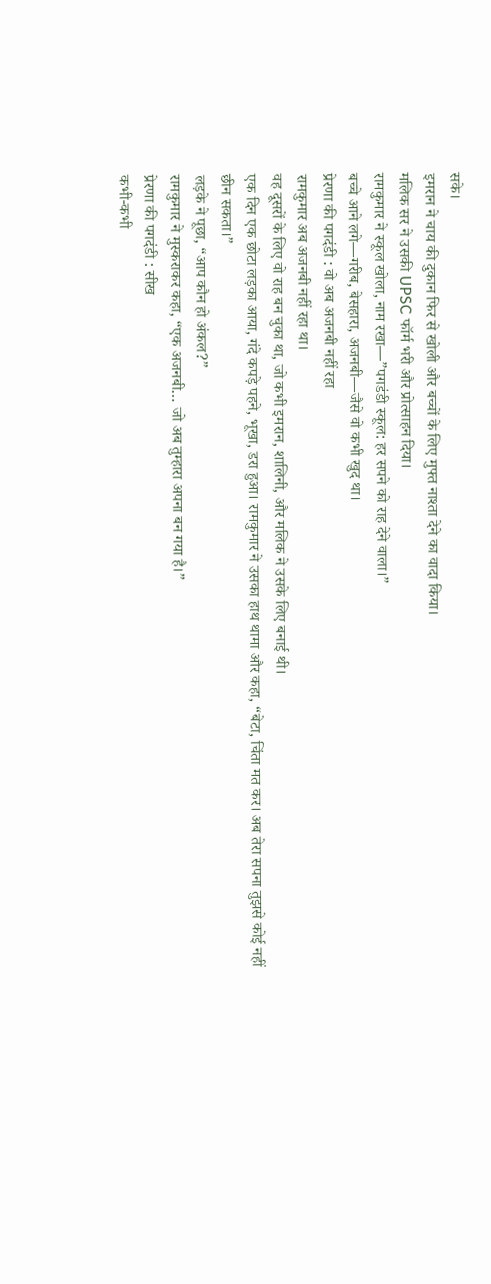सके।
इमरान ने चाय की दुकान फिर से खोली और बच्चों के लिए मुफ्त नाश्ता देने का वादा किया।
मलिक सर ने उसकी UPSC फॉर्म भरी और प्रोत्साहन दिया।
रामकुमार ने स्कूल खोला, नाम रखा—”पगडंडी स्कूल: हर सपने को राह देने वाला।”
बच्चे आने लगे—गरीब, बेसहारा, अजनबी—जैसे वो कभी खुद था।
प्रेरणा की पगदंडी : वो अब अजनबी नहीं रहा
रामकुमार अब अजनबी नहीं रहा था।
वह दूसरों के लिए वो राह बन चुका था, जो कभी इमरान, शालिनी, और मलिक ने उसके लिए बनाई थी।
एक दिन एक छोटा लड़का आया, गंदे कपड़े पहने, भूखा, डरा हुआ। रामकुमार ने उसका हाथ थामा और कहा, “बेटा, चिंता मत कर। अब तेरा सपना तुझसे कोई नहीं छीन सकता।”
लड़के ने पूछा, “आप कौन हो अंकल?”
रामकुमार ने मुस्कराकर कहा, “एक अजनबी… जो अब तुम्हारा अपना बन गया है।”
प्रेरणा की पगदंडी : सीख
कभी-कभी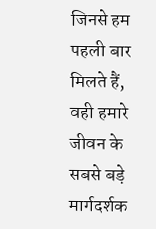जिनसे हम पहली बार मिलते हैं, वही हमारे जीवन के सबसे बड़े मार्गदर्शक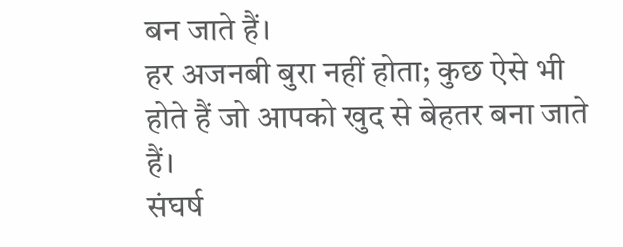बन जाते हैं।
हर अजनबी बुरा नहीं होता; कुछ ऐसे भी होते हैं जो आपको खुद से बेहतर बना जाते हैं।
संघर्ष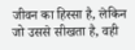जीवन का हिस्सा है, लेकिन जो उससे सीखता है, वही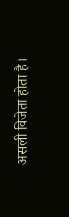असली विजेता होता है।